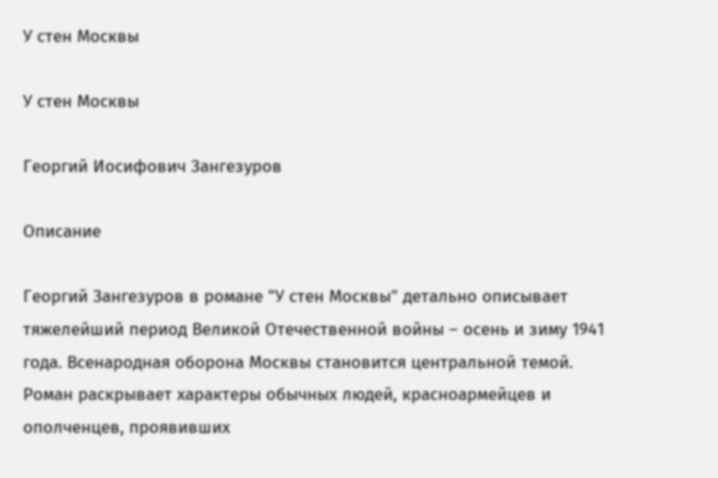У стен Москвы

У стен Москвы

Георгий Иосифович Зангезуров

Описание

Георгий Зангезуров в романе "У стен Москвы" детально описывает тяжелейший период Великой Отечественной войны – осень и зиму 1941 года. Всенародная оборона Москвы становится центральной темой. Роман раскрывает характеры обычных людей, красноармейцев и ополченцев, проявивших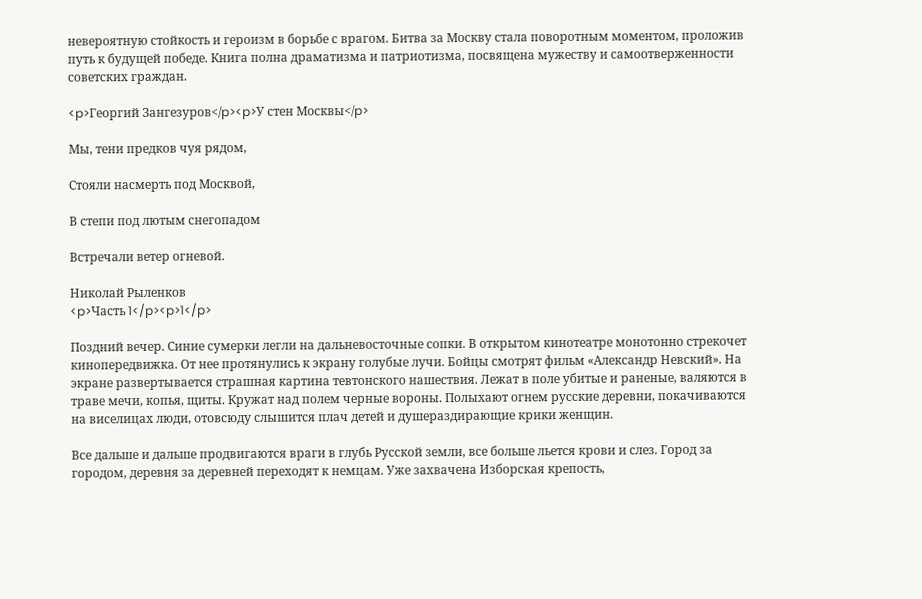невероятную стойкость и героизм в борьбе с врагом. Битва за Москву стала поворотным моментом, проложив путь к будущей победе. Книга полна драматизма и патриотизма, посвящена мужеству и самоотверженности советских граждан.

<p>Георгий Зангезуров</p><p>У стен Москвы</p>

Мы, тени предков чуя рядом,

Стояли насмерть под Москвой,

В степи под лютым снегопадом

Встречали ветер огневой.

Николай Рыленков
<p>Часть 1</p><p>1</p>

Поздний вечер. Синие сумерки легли на дальневосточные сопки. В открытом кинотеатре монотонно стрекочет кинопередвижка. От нее протянулись к экрану голубые лучи. Бойцы смотрят фильм «Александр Невский». На экране развертывается страшная картина тевтонского нашествия. Лежат в поле убитые и раненые, валяются в траве мечи, копья, щиты. Кружат над полем черные вороны. Полыхают огнем русские деревни, покачиваются на виселицах люди, отовсюду слышится плач детей и душераздирающие крики женщин.

Все дальше и дальше продвигаются враги в глубь Русской земли, все больше льется крови и слез. Город за городом, деревня за деревней переходят к немцам. Уже захвачена Изборская крепость,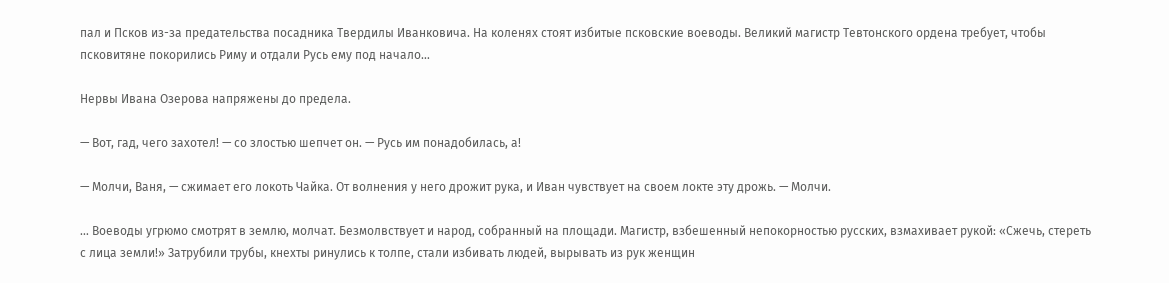пал и Псков из-за предательства посадника Твердилы Иванковича. На коленях стоят избитые псковские воеводы. Великий магистр Тевтонского ордена требует, чтобы псковитяне покорились Риму и отдали Русь ему под начало…

Нервы Ивана Озерова напряжены до предела.

— Вот, гад, чего захотел! — со злостью шепчет он. — Русь им понадобилась, а!

— Молчи, Ваня, — сжимает его локоть Чайка. От волнения у него дрожит рука, и Иван чувствует на своем локте эту дрожь. — Молчи.

… Воеводы угрюмо смотрят в землю, молчат. Безмолвствует и народ, собранный на площади. Магистр, взбешенный непокорностью русских, взмахивает рукой: «Сжечь, стереть с лица земли!» Затрубили трубы, кнехты ринулись к толпе, стали избивать людей, вырывать из рук женщин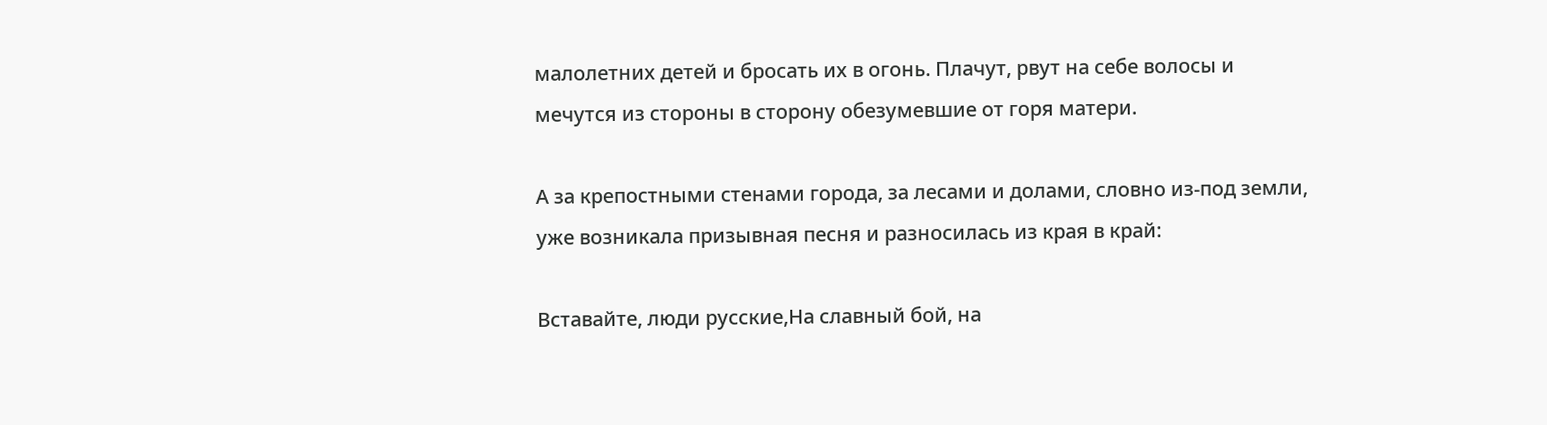малолетних детей и бросать их в огонь. Плачут, рвут на себе волосы и мечутся из стороны в сторону обезумевшие от горя матери.

А за крепостными стенами города, за лесами и долами, словно из-под земли, уже возникала призывная песня и разносилась из края в край:

Вставайте, люди русские,На славный бой, на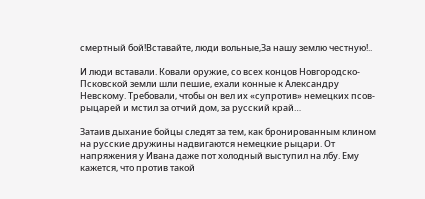смертный бой!Вставайте, люди вольные,За нашу землю честную!..

И люди вставали. Ковали оружие, со всех концов Новгородско-Псковской земли шли пешие, ехали конные к Александру Невскому. Требовали, чтобы он вел их «супротив» немецких псов-рыцарей и мстил за отчий дом, за русский край…

Затаив дыхание бойцы следят за тем, как бронированным клином на русские дружины надвигаются немецкие рыцари. От напряжения у Ивана даже пот холодный выступил на лбу. Ему кажется, что против такой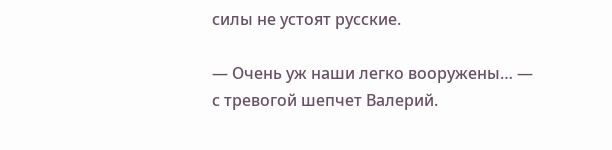силы не устоят русские.

— Очень уж наши легко вооружены… — с тревогой шепчет Валерий.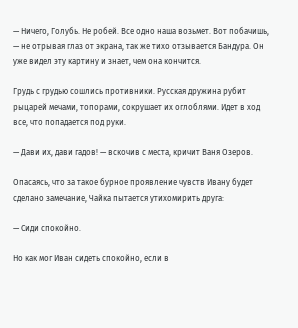— Ничего, Голубь. Не робей. Все одно наша возьмет. Вот побачишь, — не отрывая глаз от экрана, так же тихо отзывается Бандура. Он уже видел эту картину и знает, чем она кончится.

Грудь с грудью сошлись противники. Русская дружина рубит рыцарей мечами, топорами, сокрушает их оглоблями. Идет в ход все, что попадается под руки.

— Дави их, дави гадов! — вскочив с места, кричит Ваня Озеров.

Опасаясь, что за такое бурное проявление чувств Ивану будет сделано замечание, Чайка пытается утихомирить друга:

— Сиди спокойно.

Но как мог Иван сидеть спокойно, если в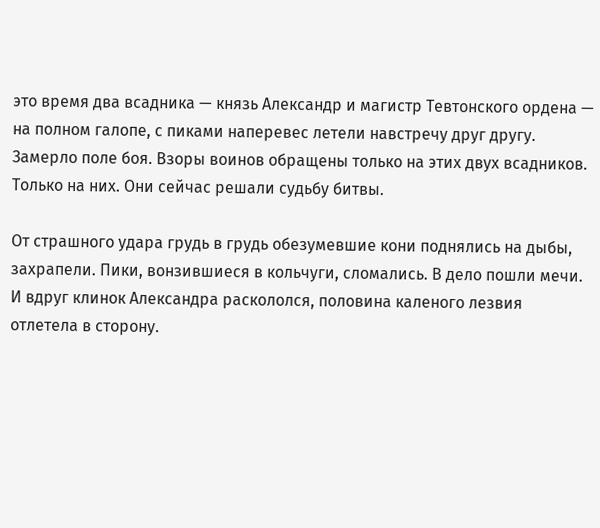это время два всадника — князь Александр и магистр Тевтонского ордена — на полном галопе, с пиками наперевес летели навстречу друг другу. Замерло поле боя. Взоры воинов обращены только на этих двух всадников. Только на них. Они сейчас решали судьбу битвы.

От страшного удара грудь в грудь обезумевшие кони поднялись на дыбы, захрапели. Пики, вонзившиеся в кольчуги, сломались. В дело пошли мечи. И вдруг клинок Александра раскололся, половина каленого лезвия отлетела в сторону.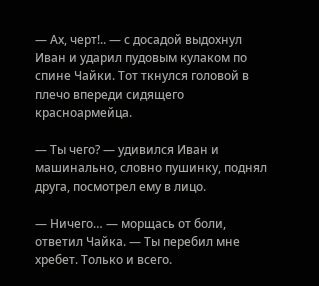— Ах, черт!.. — с досадой выдохнул Иван и ударил пудовым кулаком по спине Чайки. Тот ткнулся головой в плечо впереди сидящего красноармейца.

— Ты чего? — удивился Иван и машинально, словно пушинку, поднял друга, посмотрел ему в лицо.

— Ничего… — морщась от боли, ответил Чайка. — Ты перебил мне хребет. Только и всего.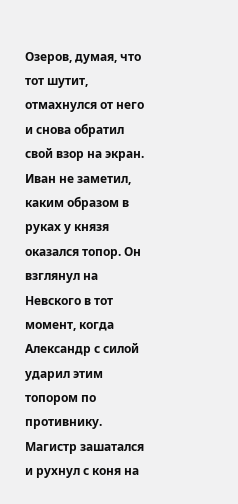Озеров, думая, что тот шутит, отмахнулся от него и снова обратил свой взор на экран. Иван не заметил, каким образом в руках у князя оказался топор. Он взглянул на Невского в тот момент, когда Александр с силой ударил этим топором по противнику. Магистр зашатался и рухнул с коня на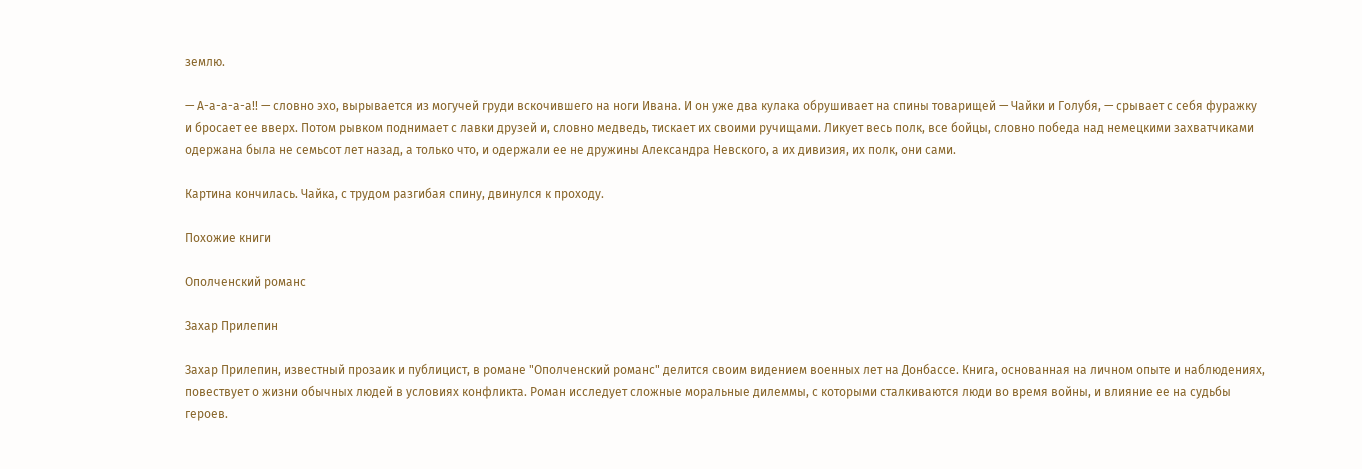землю.

— А-а-а-а-а!! — словно эхо, вырывается из могучей груди вскочившего на ноги Ивана. И он уже два кулака обрушивает на спины товарищей — Чайки и Голубя, — срывает с себя фуражку и бросает ее вверх. Потом рывком поднимает с лавки друзей и, словно медведь, тискает их своими ручищами. Ликует весь полк, все бойцы, словно победа над немецкими захватчиками одержана была не семьсот лет назад, а только что, и одержали ее не дружины Александра Невского, а их дивизия, их полк, они сами.

Картина кончилась. Чайка, с трудом разгибая спину, двинулся к проходу.

Похожие книги

Ополченский романс

Захар Прилепин

Захар Прилепин, известный прозаик и публицист, в романе "Ополченский романс" делится своим видением военных лет на Донбассе. Книга, основанная на личном опыте и наблюдениях, повествует о жизни обычных людей в условиях конфликта. Роман исследует сложные моральные дилеммы, с которыми сталкиваются люди во время войны, и влияние ее на судьбы героев.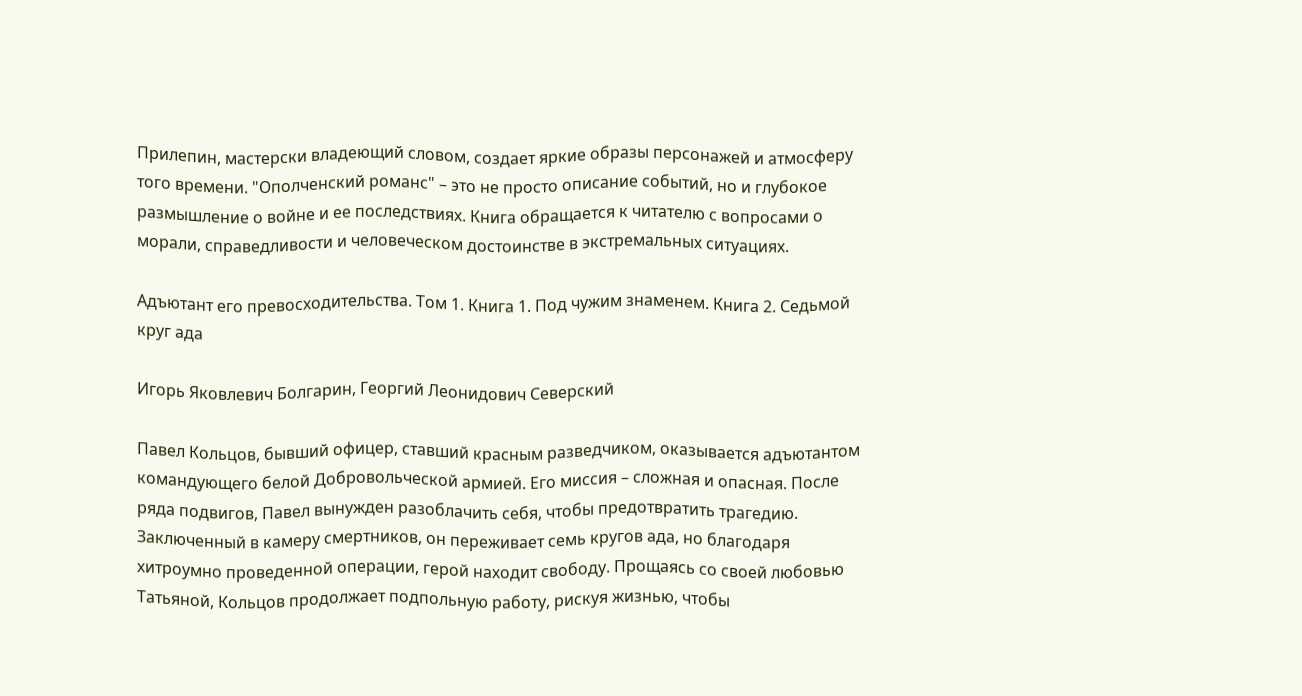Прилепин, мастерски владеющий словом, создает яркие образы персонажей и атмосферу того времени. "Ополченский романс" – это не просто описание событий, но и глубокое размышление о войне и ее последствиях. Книга обращается к читателю с вопросами о морали, справедливости и человеческом достоинстве в экстремальных ситуациях.

Адъютант его превосходительства. Том 1. Книга 1. Под чужим знаменем. Книга 2. Седьмой круг ада

Игорь Яковлевич Болгарин, Георгий Леонидович Северский

Павел Кольцов, бывший офицер, ставший красным разведчиком, оказывается адъютантом командующего белой Добровольческой армией. Его миссия – сложная и опасная. После ряда подвигов, Павел вынужден разоблачить себя, чтобы предотвратить трагедию. Заключенный в камеру смертников, он переживает семь кругов ада, но благодаря хитроумно проведенной операции, герой находит свободу. Прощаясь со своей любовью Татьяной, Кольцов продолжает подпольную работу, рискуя жизнью, чтобы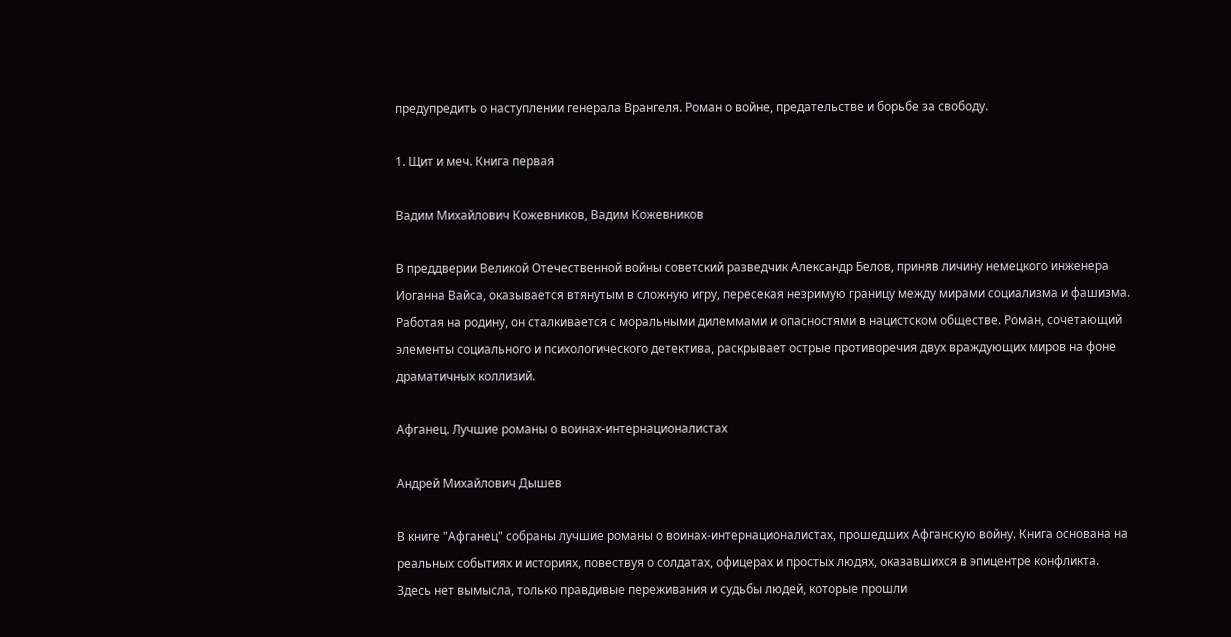предупредить о наступлении генерала Врангеля. Роман о войне, предательстве и борьбе за свободу.

1. Щит и меч. Книга первая

Вадим Михайлович Кожевников, Вадим Кожевников

В преддверии Великой Отечественной войны советский разведчик Александр Белов, приняв личину немецкого инженера Иоганна Вайса, оказывается втянутым в сложную игру, пересекая незримую границу между мирами социализма и фашизма. Работая на родину, он сталкивается с моральными дилеммами и опасностями в нацистском обществе. Роман, сочетающий элементы социального и психологического детектива, раскрывает острые противоречия двух враждующих миров на фоне драматичных коллизий.

Афганец. Лучшие романы о воинах-интернационалистах

Андрей Михайлович Дышев

В книге "Афганец" собраны лучшие романы о воинах-интернационалистах, прошедших Афганскую войну. Книга основана на реальных событиях и историях, повествуя о солдатах, офицерах и простых людях, оказавшихся в эпицентре конфликта. Здесь нет вымысла, только правдивые переживания и судьбы людей, которые прошли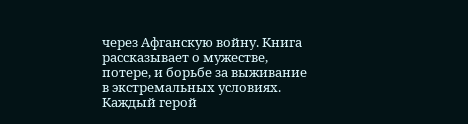через Афганскую войну. Книга рассказывает о мужестве, потере, и борьбе за выживание в экстремальных условиях. Каждый герой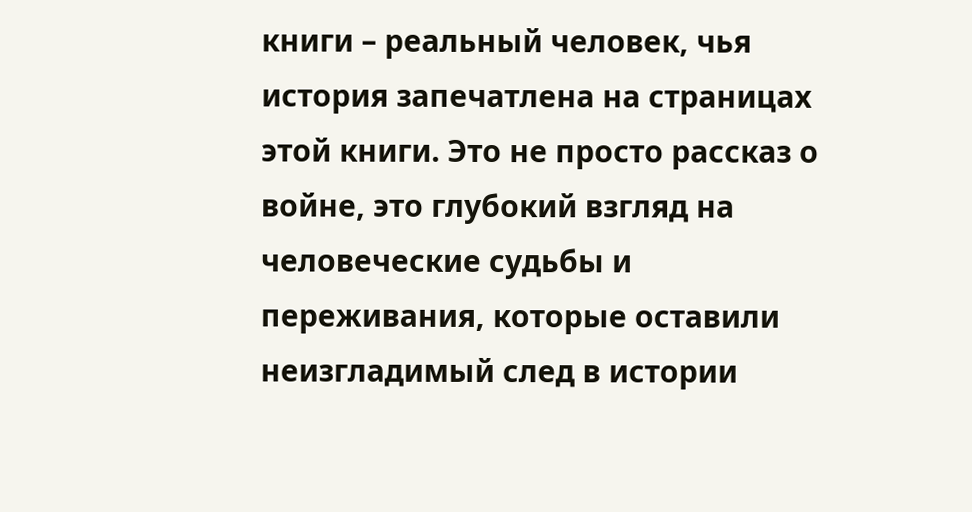книги – реальный человек, чья история запечатлена на страницах этой книги. Это не просто рассказ о войне, это глубокий взгляд на человеческие судьбы и переживания, которые оставили неизгладимый след в истории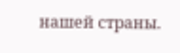нашей страны.